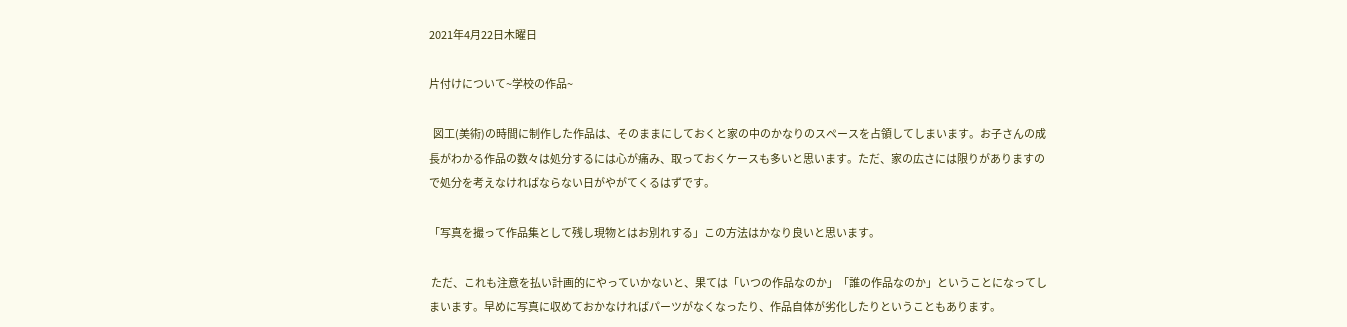2021年4月22日木曜日

片付けについて~学校の作品~

  図工(美術)の時間に制作した作品は、そのままにしておくと家の中のかなりのスペースを占領してしまいます。お子さんの成長がわかる作品の数々は処分するには心が痛み、取っておくケースも多いと思います。ただ、家の広さには限りがありますので処分を考えなければならない日がやがてくるはずです。

「写真を撮って作品集として残し現物とはお別れする」この方法はかなり良いと思います。

 ただ、これも注意を払い計画的にやっていかないと、果ては「いつの作品なのか」「誰の作品なのか」ということになってしまいます。早めに写真に収めておかなければパーツがなくなったり、作品自体が劣化したりということもあります。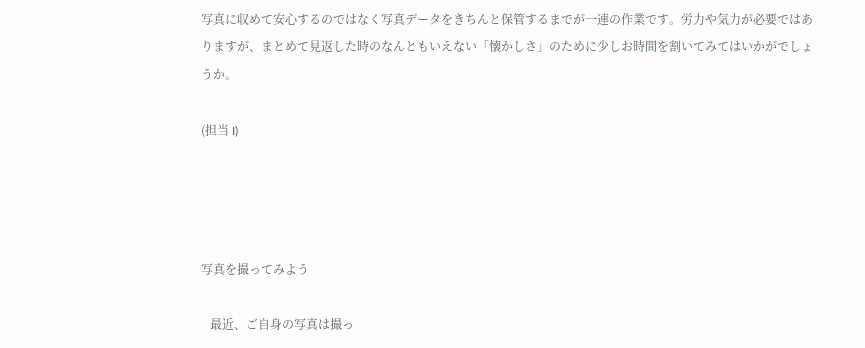写真に収めて安心するのではなく写真データをきちんと保管するまでが一連の作業です。労力や気力が必要ではありますが、まとめて見返した時のなんともいえない「懐かしさ」のために少しお時間を割いてみてはいかがでしょうか。

(担当 I)




写真を撮ってみよう

   最近、ご自身の写真は撮っ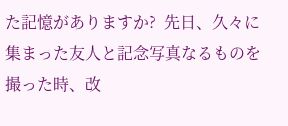た記憶がありますか?  先日、久々に集まった友人と記念写真なるものを撮った時、改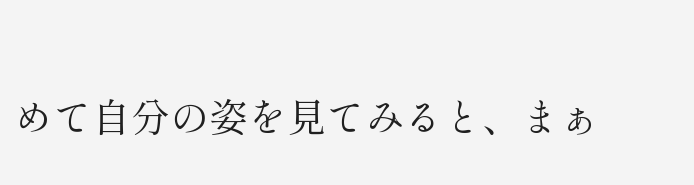めて自分の姿を見てみると、まぁ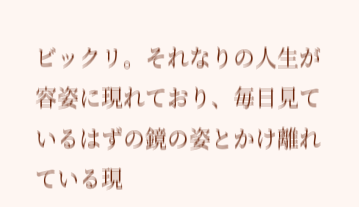ビックリ。それなりの人生が容姿に現れており、毎日見ているはずの鏡の姿とかけ離れている現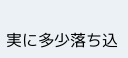実に多少落ち込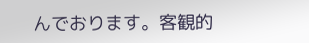んでおります。客観的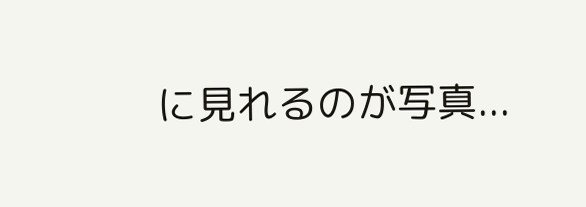に見れるのが写真...